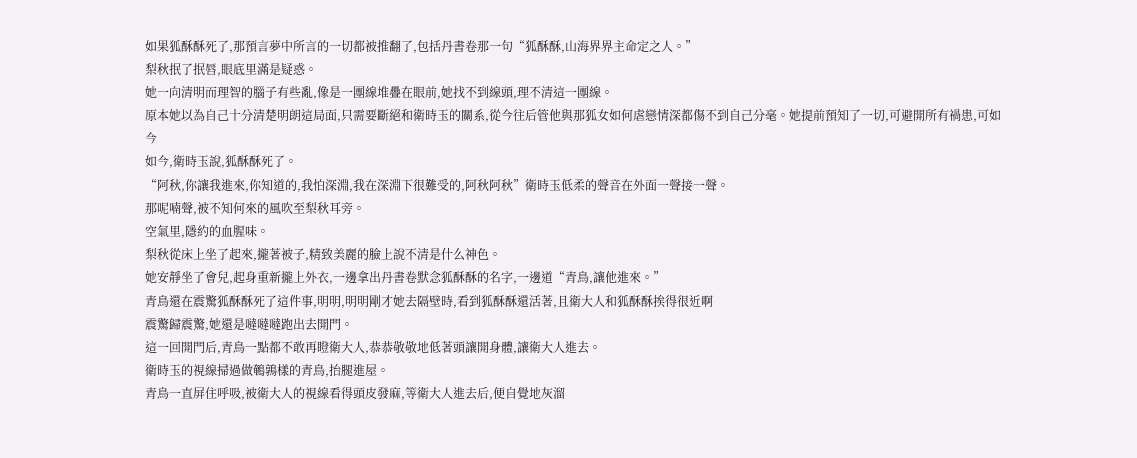如果狐酥酥死了,那預言夢中所言的一切都被推翻了,包括丹書卷那一句“狐酥酥,山海界界主命定之人。”
梨秋抿了抿唇,眼底里滿是疑惑。
她一向清明而理智的腦子有些亂,像是一團線堆疊在眼前,她找不到線頭,理不清這一團線。
原本她以為自己十分清楚明朗這局面,只需要斷絕和衛時玉的關系,從今往后管他與那狐女如何虐戀情深都傷不到自己分毫。她提前預知了一切,可避開所有禍患,可如今
如今,衛時玉說,狐酥酥死了。
“阿秋,你讓我進來,你知道的,我怕深淵,我在深淵下很難受的,阿秋阿秋”衛時玉低柔的聲音在外面一聲接一聲。
那呢喃聲,被不知何來的風吹至梨秋耳旁。
空氣里,隱約的血腥味。
梨秋從床上坐了起來,攏著被子,精致美麗的臉上說不清是什么神色。
她安靜坐了會兒,起身重新攏上外衣,一邊拿出丹書卷默念狐酥酥的名字,一邊道“青鳥,讓他進來。”
青鳥還在震驚狐酥酥死了這件事,明明,明明剛才她去隔壁時,看到狐酥酥還活著,且衛大人和狐酥酥挨得很近啊
震驚歸震驚,她還是噠噠噠跑出去開門。
這一回開門后,青鳥一點都不敢再瞪衛大人,恭恭敬敬地低著頭讓開身體,讓衛大人進去。
衛時玉的視線掃過做鵪鶉樣的青鳥,抬腿進屋。
青鳥一直屏住呼吸,被衛大人的視線看得頭皮發麻,等衛大人進去后,便自覺地灰溜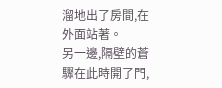溜地出了房間,在外面站著。
另一邊,隔壁的蒼驟在此時開了門,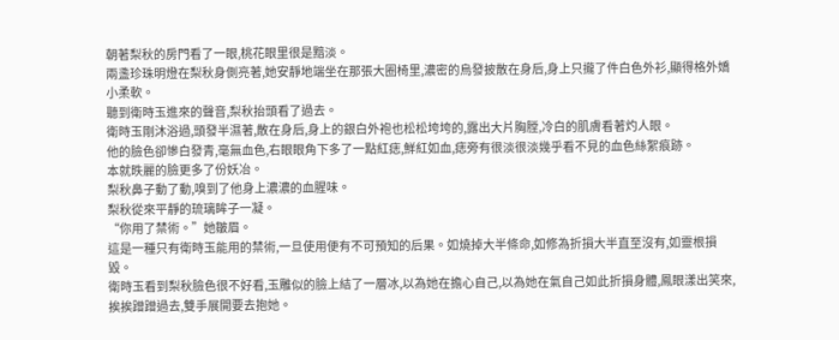朝著梨秋的房門看了一眼,桃花眼里很是黯淡。
兩盞珍珠明燈在梨秋身側亮著,她安靜地端坐在那張大圈椅里,濃密的烏發披散在身后,身上只攏了件白色外衫,顯得格外嬌小柔軟。
聽到衛時玉進來的聲音,梨秋抬頭看了過去。
衛時玉剛沐浴過,頭發半濕著,散在身后,身上的銀白外袍也松松垮垮的,露出大片胸膛,冷白的肌膚看著灼人眼。
他的臉色卻慘白發青,毫無血色,右眼眼角下多了一點紅痣,鮮紅如血,痣旁有很淡很淡幾乎看不見的血色絲絮痕跡。
本就昳麗的臉更多了份妖冶。
梨秋鼻子動了動,嗅到了他身上濃濃的血腥味。
梨秋從來平靜的琉璃眸子一凝。
“你用了禁術。”她皺眉。
這是一種只有衛時玉能用的禁術,一旦使用便有不可預知的后果。如燒掉大半條命,如修為折損大半直至沒有,如靈根損毀。
衛時玉看到梨秋臉色很不好看,玉雕似的臉上結了一層冰,以為她在擔心自己,以為她在氣自己如此折損身體,鳳眼漾出笑來,挨挨蹭蹭過去,雙手展開要去抱她。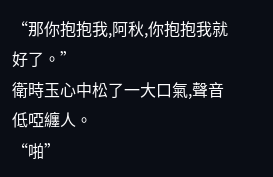“那你抱抱我,阿秋,你抱抱我就好了。”
衛時玉心中松了一大口氣,聲音低啞纏人。
“啪”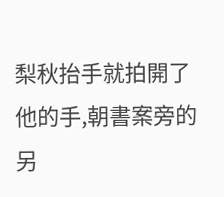梨秋抬手就拍開了他的手,朝書案旁的另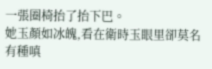一張圈椅抬了抬下巴。
她玉顏如冰魄,看在衛時玉眼里卻莫名有種嗔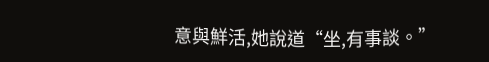意與鮮活,她說道“坐,有事談。”